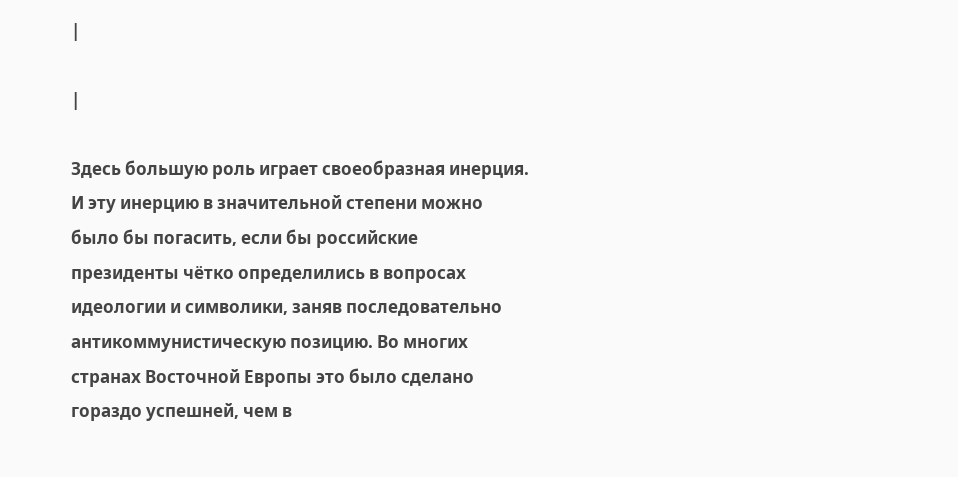|

|

Здесь большую роль играет своеобразная инерция. И эту инерцию в значительной степени можно было бы погасить, если бы российские президенты чётко определились в вопросах идеологии и символики, заняв последовательно антикоммунистическую позицию. Во многих странах Восточной Европы это было сделано гораздо успешней, чем в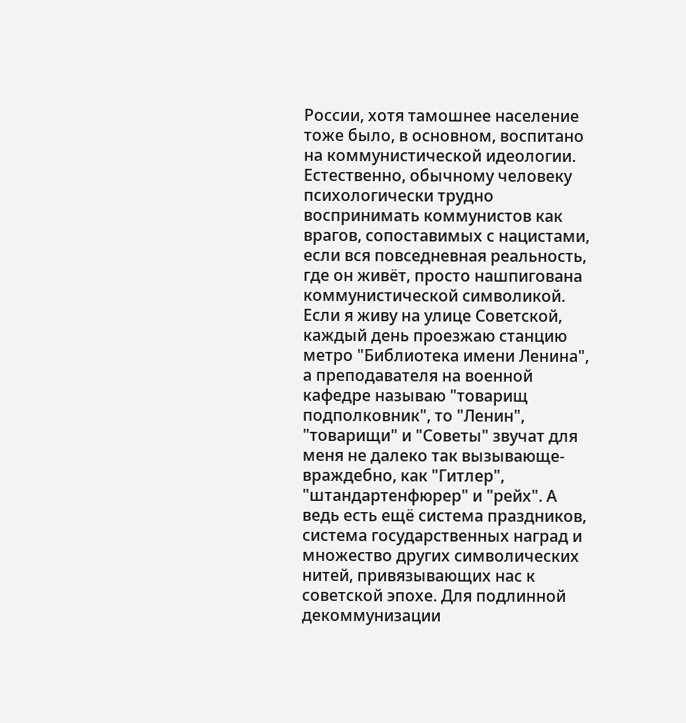России, хотя тамошнее население тоже было, в основном, воспитано на коммунистической идеологии.
Естественно, обычному человеку психологически трудно воспринимать коммунистов как врагов, сопоставимых с нацистами, если вся повседневная реальность, где он живёт, просто нашпигована коммунистической символикой. Если я живу на улице Советской, каждый день проезжаю станцию метро "Библиотека имени Ленина", а преподавателя на военной кафедре называю "товарищ подполковник", то "Ленин", "товарищи" и "Советы" звучат для меня не далеко так вызывающе-враждебно, как "Гитлер", "штандартенфюрер" и "рейх". А ведь есть ещё система праздников, система государственных наград и множество других символических нитей, привязывающих нас к советской эпохе. Для подлинной декоммунизации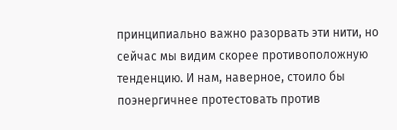принципиально важно разорвать эти нити, но сейчас мы видим скорее противоположную тенденцию. И нам, наверное, стоило бы поэнергичнее протестовать против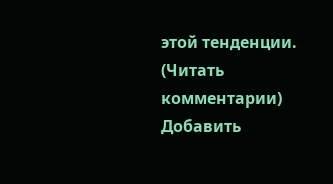этой тенденции.
(Читать комментарии) Добавить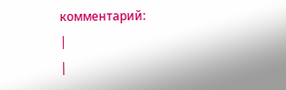комментарий:
|
|